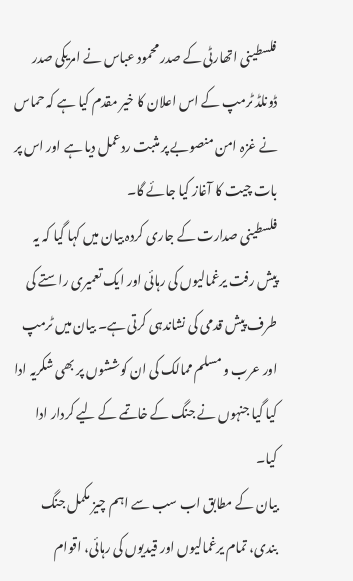فلسطینی اتھارٹی کے صدر محمود عباس نے امریکی صدر ڈونلڈ ٹرمپ کے اس اعلان کا خیر مقدم کیا ہے کہ حماس نے غزہ امن منصوبے پر مثبت ردعمل دیا ہے اور اس پر بات چیت کا آغاز کیا جائے گا۔
فلسطینی صدارت کے جاری کردہ بیان میں کہا گیا کہ یہ پیش رفت یرغمالیوں کی رہائی اور ایک تعمیری راستے کی طرف پیش قدمی کی نشاندہی کرتی ہے۔ بیان میں ٹرمپ اور عرب و مسلم ممالک کی ان کوششوں پر بھی شکریہ ادا کیا گیا جنہوں نے جنگ کے خاتمے کے لیے کردار ادا کیا۔
بیان کے مطابق اب سب سے اہم چیز مکمل جنگ بندی، تمام یرغمالیوں اور قیدیوں کی رہائی، اقوام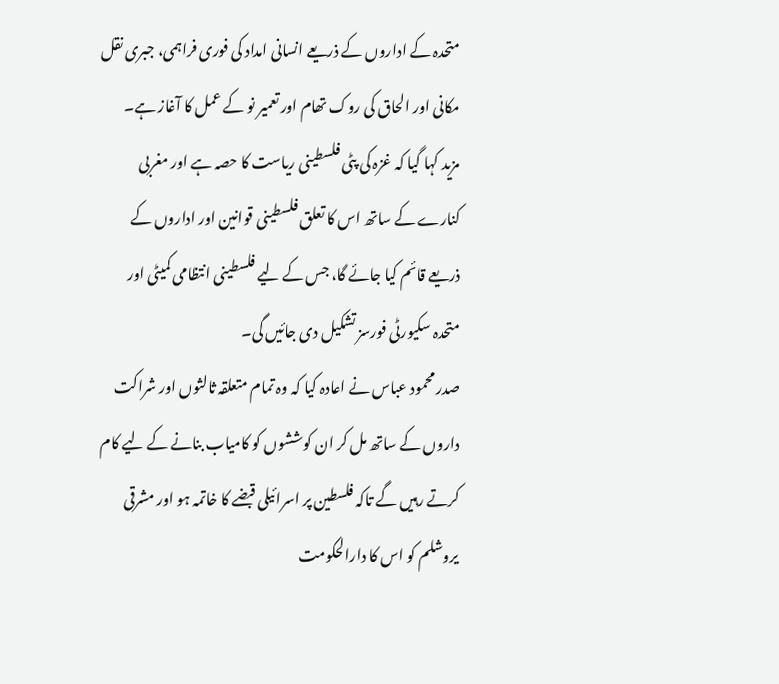متحدہ کے اداروں کے ذریعے انسانی امداد کی فوری فراہمی، جبری نقل مکانی اور الحاق کی روک تھام اور تعمیر نو کے عمل کا آغاز ہے۔
مزید کہا گیا کہ غزہ کی پٹی فلسطینی ریاست کا حصہ ہے اور مغربی کنارے کے ساتھ اس کا تعلق فلسطینی قوانین اور اداروں کے ذریعے قائم کیا جائے گا، جس کے لیے فلسطینی انتظامی کمیٹی اور متحدہ سکیورٹی فورسز تشکیل دی جائیں گی۔
صدر محمود عباس نے اعادہ کیا کہ وہ تمام متعلقہ ثالثوں اور شراکت داروں کے ساتھ مل کر ان کوششوں کو کامیاب بنانے کے لیے کام کرتے رہیں گے تاکہ فلسطین پر اسرائیلی قبضے کا خاتمہ ہو اور مشرقی یروشلم کو اس کا دارالحکومت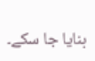بنایا جا سکے۔